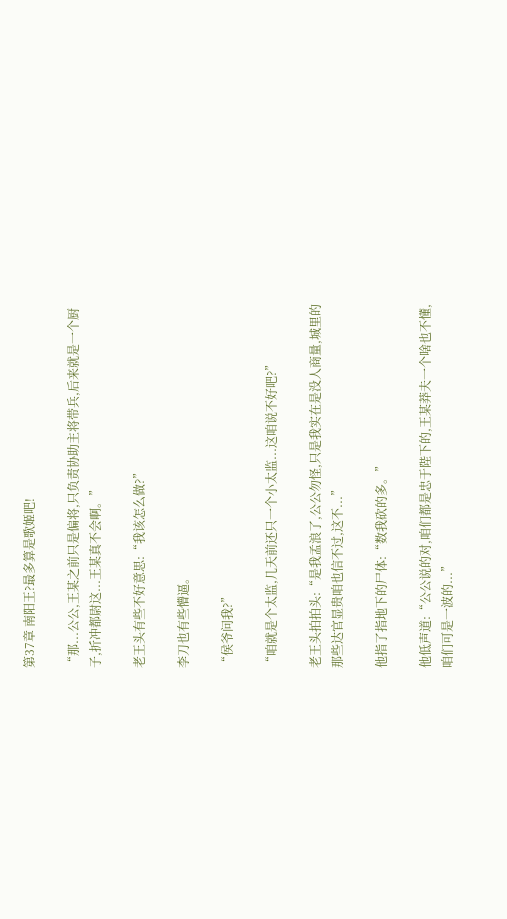第37章 南阳王?最多算是歌姬吧!

“那...公公,王某之前只是偏将,只负责协助主将带兵,后来就是一个厨子,折冲都尉这...王某真不会啊。”

老王头有些不好意思:“我该怎么做?”

李刀也有些懵逼。

“侯爷问我?”

“咱就是个太监,几天前还只一个小太监...这咱说不好吧?”

老王头拍拍头:“是我孟浪了,公公勿怪,只是我实在是没人商量,城里的那些达官显贵咱也信不过,这不...”

他指了指地下的尸体:“数我砍的多。”

他低声道:“公公说的对,咱们都是忠于陛下的,王某莽夫一个啥也不懂,咱们可是一波的...”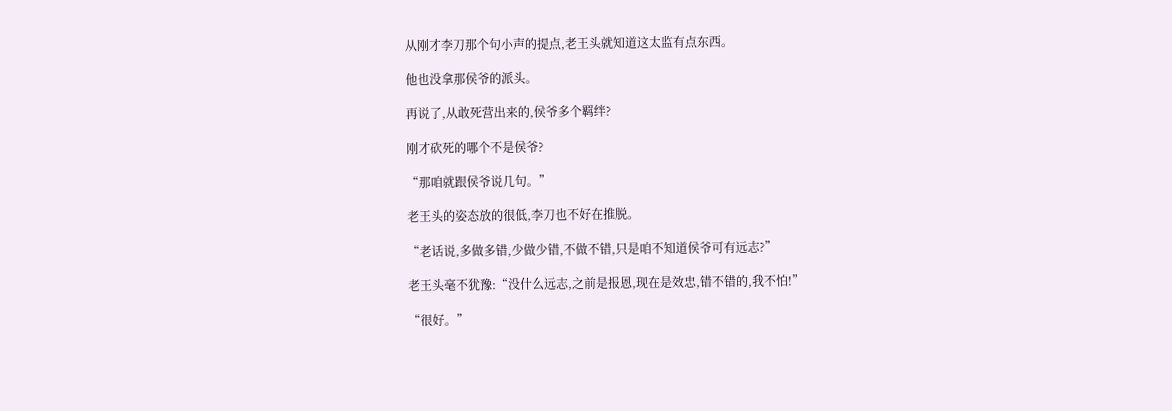从刚才李刀那个句小声的提点,老王头就知道这太监有点东西。

他也没拿那侯爷的派头。

再说了,从敢死营出来的,侯爷多个羁绊?

刚才砍死的哪个不是侯爷?

“那咱就跟侯爷说几句。”

老王头的姿态放的很低,李刀也不好在推脱。

“老话说,多做多错,少做少错,不做不错,只是咱不知道侯爷可有远志?”

老王头毫不犹豫:“没什么远志,之前是报恩,现在是效忠,错不错的,我不怕!”

“很好。”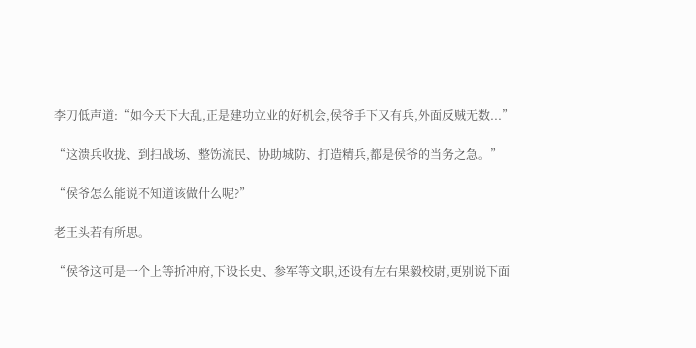李刀低声道:“如今天下大乱,正是建功立业的好机会,侯爷手下又有兵,外面反贼无数...”

“这溃兵收拢、到扫战场、整饬流民、协助城防、打造精兵,都是侯爷的当务之急。”

“侯爷怎么能说不知道该做什么呢?”

老王头若有所思。

“侯爷这可是一个上等折冲府,下设长史、参军等文职,还设有左右果毅校尉,更别说下面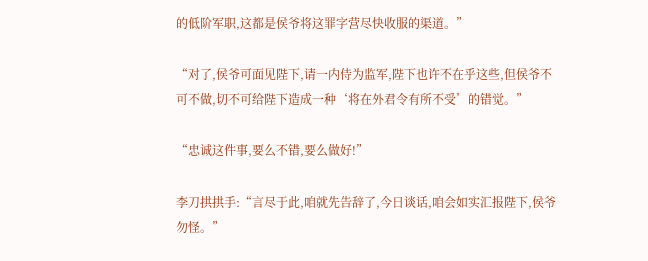的低阶军职,这都是侯爷将这罪字营尽快收服的渠道。”

“对了,侯爷可面见陛下,请一内侍为监军,陛下也许不在乎这些,但侯爷不可不做,切不可给陛下造成一种‘将在外君令有所不受’的错觉。”

“忠诚这件事,要么不错,要么做好!”

李刀拱拱手:“言尽于此,咱就先告辞了,今日谈话,咱会如实汇报陛下,侯爷勿怪。”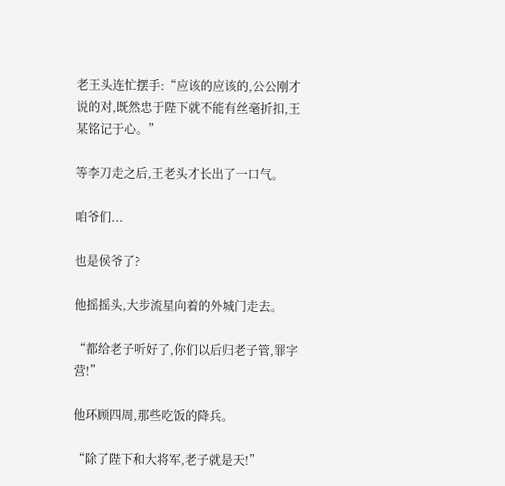老王头连忙摆手:“应该的应该的,公公刚才说的对,既然忠于陛下就不能有丝毫折扣,王某铭记于心。”

等李刀走之后,王老头才长出了一口气。

咱爷们...

也是侯爷了?

他摇摇头,大步流星向着的外城门走去。

“都给老子听好了,你们以后归老子管,罪字营!”

他环顾四周,那些吃饭的降兵。

“除了陛下和大将军,老子就是天!”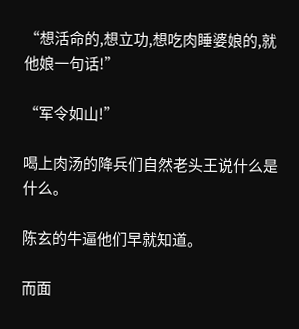“想活命的,想立功,想吃肉睡婆娘的,就他娘一句话!”

“军令如山!”

喝上肉汤的降兵们自然老头王说什么是什么。

陈玄的牛逼他们早就知道。

而面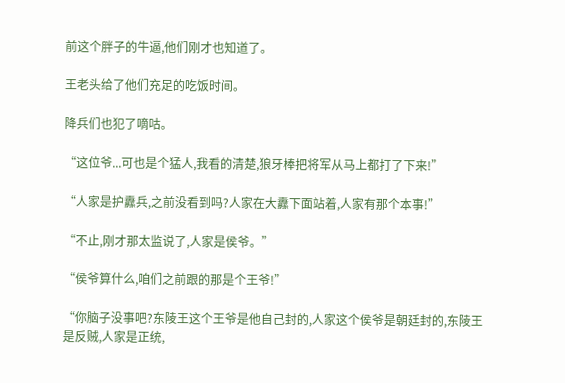前这个胖子的牛逼,他们刚才也知道了。

王老头给了他们充足的吃饭时间。

降兵们也犯了嘀咕。

“这位爷...可也是个猛人,我看的清楚,狼牙棒把将军从马上都打了下来!”

“人家是护纛兵,之前没看到吗?人家在大纛下面站着,人家有那个本事!”

“不止,刚才那太监说了,人家是侯爷。”

“侯爷算什么,咱们之前跟的那是个王爷!”

“你脑子没事吧?东陵王这个王爷是他自己封的,人家这个侯爷是朝廷封的,东陵王是反贼,人家是正统,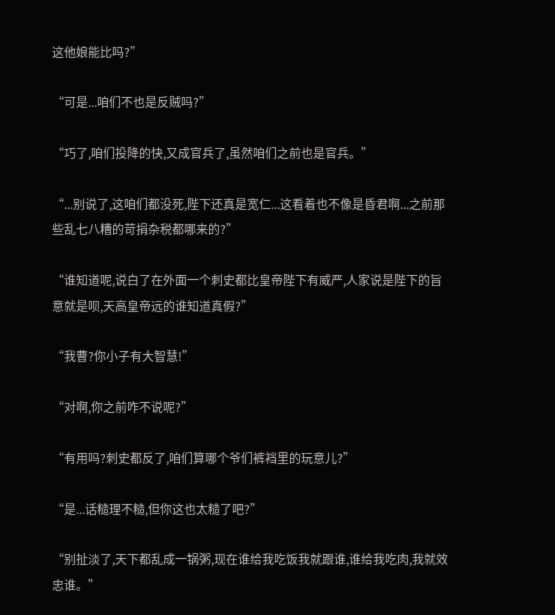这他娘能比吗?”

“可是...咱们不也是反贼吗?”

“巧了,咱们投降的快,又成官兵了,虽然咱们之前也是官兵。”

“...别说了,这咱们都没死,陛下还真是宽仁...这看着也不像是昏君啊...之前那些乱七八糟的苛捐杂税都哪来的?”

“谁知道呢,说白了在外面一个刺史都比皇帝陛下有威严,人家说是陛下的旨意就是呗,天高皇帝远的谁知道真假?”

“我曹?你小子有大智慧!”

“对啊,你之前咋不说呢?”

“有用吗?刺史都反了,咱们算哪个爷们裤裆里的玩意儿?”

“是...话糙理不糙,但你这也太糙了吧?”

“别扯淡了,天下都乱成一锅粥,现在谁给我吃饭我就跟谁,谁给我吃肉,我就效忠谁。”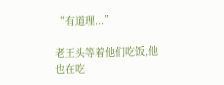“有道理...”

老王头等着他们吃饭,他也在吃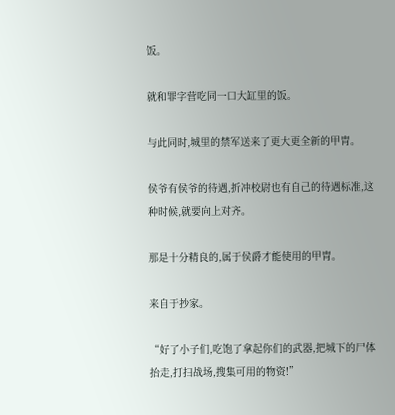饭。

就和罪字营吃同一口大缸里的饭。

与此同时,城里的禁军送来了更大更全新的甲胄。

侯爷有侯爷的待遇,折冲校尉也有自己的待遇标准,这种时候,就要向上对齐。

那是十分精良的,属于侯爵才能使用的甲胄。

来自于抄家。

“好了小子们,吃饱了拿起你们的武器,把城下的尸体抬走,打扫战场,搜集可用的物资!”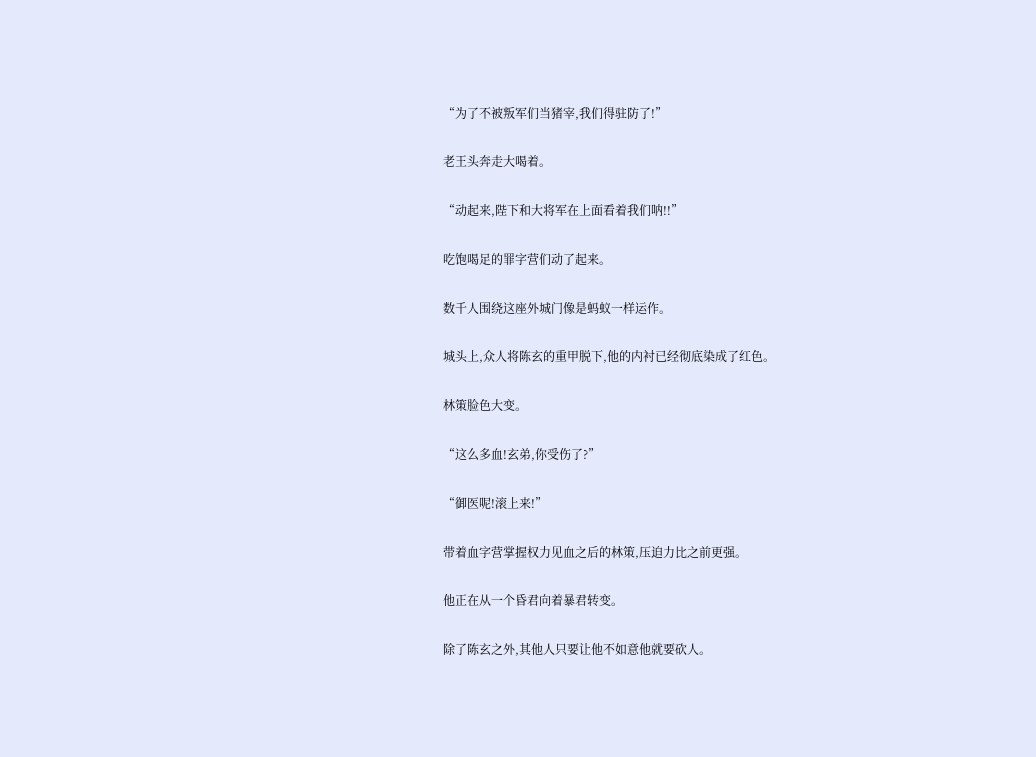“为了不被叛军们当猪宰,我们得驻防了!”

老王头奔走大喝着。

“动起来,陛下和大将军在上面看着我们呐!!”

吃饱喝足的罪字营们动了起来。

数千人围绕这座外城门像是蚂蚁一样运作。

城头上,众人将陈玄的重甲脱下,他的内衬已经彻底染成了红色。

林策脸色大变。

“这么多血!玄弟,你受伤了?”

“御医呢!滚上来!”

带着血字营掌握权力见血之后的林策,压迫力比之前更强。

他正在从一个昏君向着暴君转变。

除了陈玄之外,其他人只要让他不如意他就要砍人。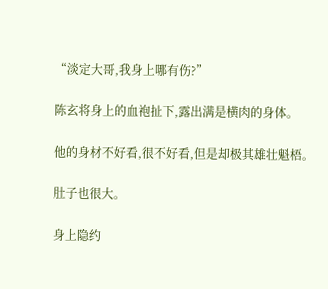“淡定大哥,我身上哪有伤?”

陈玄将身上的血袍扯下,露出满是横肉的身体。

他的身材不好看,很不好看,但是却极其雄壮魁梧。

肚子也很大。

身上隐约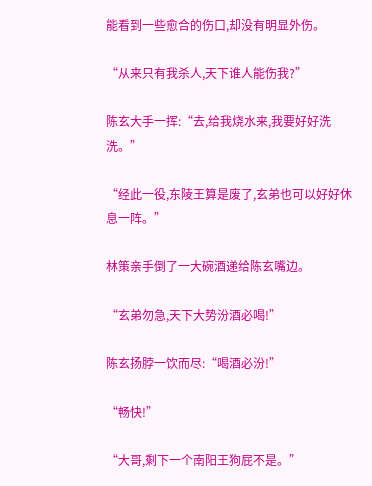能看到一些愈合的伤口,却没有明显外伤。

“从来只有我杀人,天下谁人能伤我?”

陈玄大手一挥:“去,给我烧水来,我要好好洗洗。”

“经此一役,东陵王算是废了,玄弟也可以好好休息一阵。”

林策亲手倒了一大碗酒递给陈玄嘴边。

“玄弟勿急,天下大势汾酒必喝!”

陈玄扬脖一饮而尽:“喝酒必汾!”

“畅快!”

“大哥,剩下一个南阳王狗屁不是。”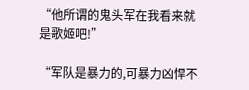“他所谓的鬼头军在我看来就是歌姬吧!”

“军队是暴力的,可暴力凶悍不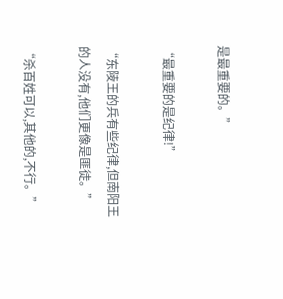是最重要的。”

“最重要的是纪律!”

“东陵王的兵有些纪律,但南阳王的人没有,他们更像是匪徒。”

“杀百姓可以,其他的,不行。”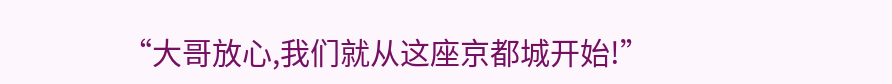“大哥放心,我们就从这座京都城开始!”